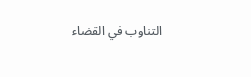التناوب في القضاء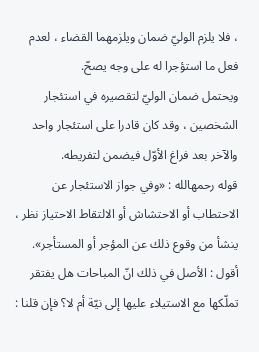، فلا يلزم الوليّ ضمان ويلزمهما القضاء ، لعدم فعل ما استؤجرا له على وجه يصحّ.
ويحتمل ضمان الوليّ لتقصيره في استئجار الشخصين ، وقد كان قادرا على استئجار واحد والآخر بعد فراغ الأوّل فيضمن لتفريطه.
قوله رحمهالله : «وفي جواز الاستئجار عن الاحتطاب أو الاحتشاش أو الالتقاط الاحتياز نظر ، ينشأ من وقوع ذلك عن المؤجر أو المستأجر».
أقول : الأصل في ذلك انّ المباحات هل يفتقر تملّكها مع الاستيلاء عليها إلى نيّة أم لا؟ فإن قلنا :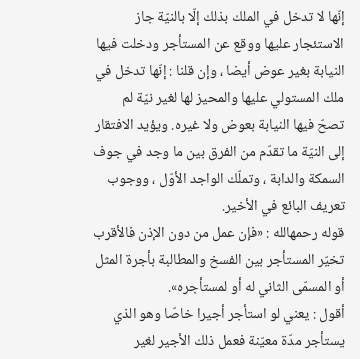إنّها لا تدخل في الملك بذلك إلّا بالنيّة جاز الاستئجار عليها ووقع عن المستأجر ودخلت فيها النيابة بغير عوض أيضا ، وإن قلنا : إنّها تدخل في ملك المستولي عليها والمحيز لها لغير نيّة لم تصحّ فيها النيابة بعوض ولا غيره. ويؤيد الافتقار إلى النيّة ما تقدّم من الفرق بين ما وجد في جوف السمكة والدابة ، وتملّك الواجد الأوّل ، ووجوب تعريف البائع في الأخير.
قوله رحمهالله : «فإن عمل من دون الإذن فالأقرب تخيّر المستأجر بين الفسخ والمطالبة بأجرة المثل أو المسمّى الثاني له أو لمستأجره».
أقول : يعني لو استأجر أجيرا خاصّا وهو الذي يستأجر مدّة معيّنة فعمل ذلك الأجير لغير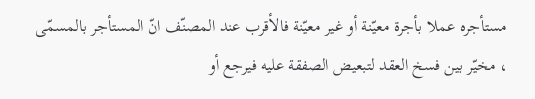مستأجره عملا بأجرة معيّنة أو غير معيّنة فالأقرب عند المصنّف انّ المستأجر بالمسمّى ، مخيّر بين فسخ العقد لتبعيض الصفقة عليه فيرجع أو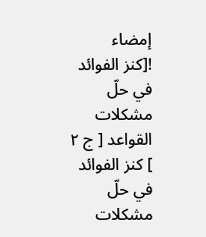إمضاء
![كنز الفوائد في حلّ مشكلات القواعد [ ج ٢ ] كنز الفوائد في حلّ مشكلات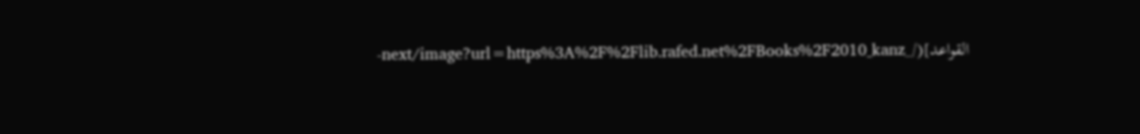القواعد](/_next/image?url=https%3A%2F%2Flib.rafed.net%2FBooks%2F2010_kanz-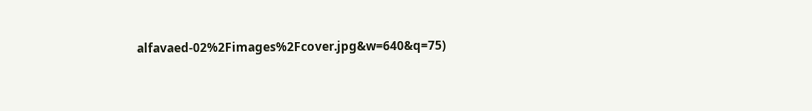alfavaed-02%2Fimages%2Fcover.jpg&w=640&q=75)